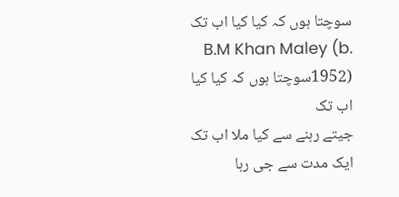سوچتا ہوں کہ کیا کیا اب تک
B.M Khan Maley (b. 1952)سوچتا ہوں کہ کیا کیا اب تک
جیتے رہنے سے کیا ملا اب تک
ایک مدت سے جی رہا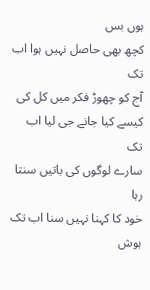ہوں بس
کچھ بھی حاصل نہیں ہوا اب تک
آج کو چھوڑ فکر میں کل کی
کیسے کیا جانے جی لیا اب تک
سارے لوگوں کی باتیں سنتا رہا
خود کا کہنا نہیں سنا اب تک
ہوش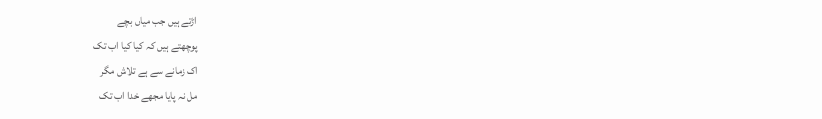اڑتے ہیں جب میاں بچے
پوچھتے ہیں کہ کیا کیا اب تک
اک زمانے سے ہے تلاش مگر
مل نہ پایا مجھے خدا اب تک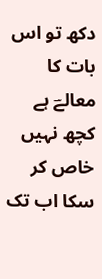دکھ تو اس بات کا معالےؔ ہے
کچھ نہیں خاص کر سکا اب تک